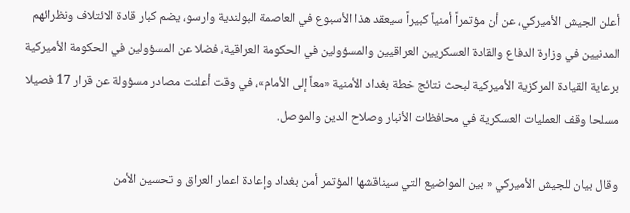أعلن الجيش الأميركي، عن أن مؤتمراً أمنياً كبيراً سيعقد هذا الأسبوع في العاصمة البولندية وارسو، يضم كبار قادة الائتلاف ونظرائهم المدنيين في وزارة الدفاع والقادة العسكريين العراقيين والمسؤولين في الحكومة العراقية، فضلا عن المسؤولين في الحكومة الأميركية برعاية القيادة المركزية الأميركية لبحث نتائج خطة بغداد الأمنية «معاً إلى الأمام»، في وقت أعلنت مصادر مسؤولة عن قرار 17 فصيلا مسلحا وقف العمليات العسكرية في محافظات الأنبار وصلاح الدين والموصل.

وقال بيان للجيش الأميركي « بين المواضيع التي سيناقشها المؤتمر أمن بغداد وإعادة اعمار العراق و تحسين الأمن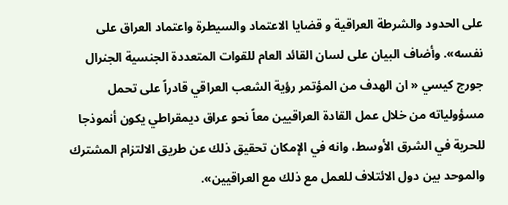على الحدود والشرطة العراقية و قضايا الاعتماد والسيطرة واعتماد العراق على نفسه». وأضاف البيان على لسان القائد العام للقوات المتعددة الجنسية الجنرال جورج كيسي « ان الهدف من المؤتمر رؤية الشعب العراقي قادراً على تحمل مسؤولياته من خلال عمل القادة العراقيين معاً نحو عراق ديمقراطي يكون أنموذجا للحرية في الشرق الأوسط، وانه في الإمكان تحقيق ذلك عن طريق الالتزام المشترك والموحد بين دول الائتلاف للعمل مع ذلك مع العراقيين».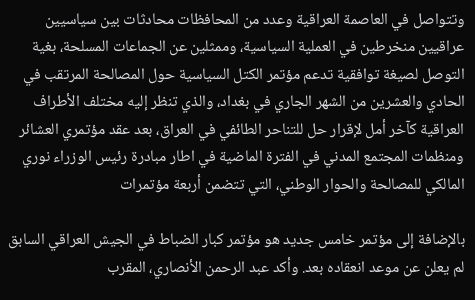وتتواصل في العاصمة العراقية وعدد من المحافظات محادثات بين سياسيين عراقيين منخرطين في العملية السياسية، وممثلين عن الجماعات المسلحة، بغية التوصل لصيغة توافقية تدعم مؤتمر الكتل السياسية حول المصالحة المرتقب في الحادي والعشرين من الشهر الجاري في بغداد، والذي تنظر إليه مختلف الأطراف العراقية كآخر أمل لإقرار حل للتناحر الطائفي في العراق، بعد عقد مؤتمري العشائر ومنظمات المجتمع المدني في الفترة الماضية في اطار مبادرة رئيس الوزراء نوري المالكي للمصالحة والحوار الوطني، التي تتضمن أربعة مؤتمرات

بالإضافة إلى مؤتمر خامس جديد هو مؤتمر كبار الضباط في الجيش العراقي السابق لم يعلن عن موعد انعقاده بعد. وأكد عبد الرحمن الأنصاري، المقرب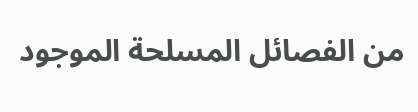من الفصائل المسلحة الموجود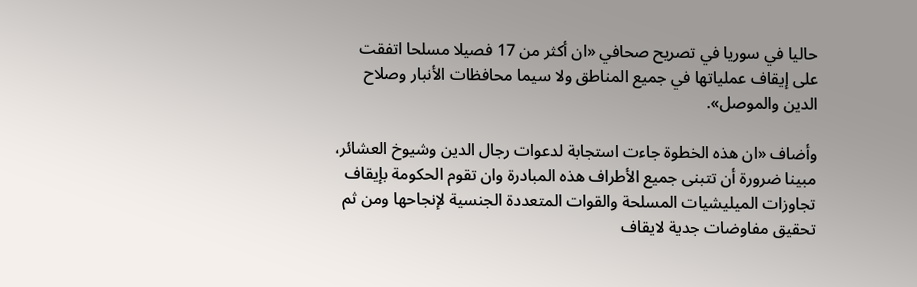حاليا في سوريا في تصريح صحافي «ان أكثر من 17 فصيلا مسلحا اتفقت على إيقاف عملياتها في جميع المناطق ولا سيما محافظات الأنبار وصلاح الدين والموصل».

وأضاف «ان هذه الخطوة جاءت استجابة لدعوات رجال الدين وشيوخ العشائر، مبينا ضرورة أن تتبنى جميع الأطراف هذه المبادرة وان تقوم الحكومة بإيقاف تجاوزات الميليشيات المسلحة والقوات المتعددة الجنسية لإنجاحها ومن ثم تحقيق مفاوضات جدية لايقاف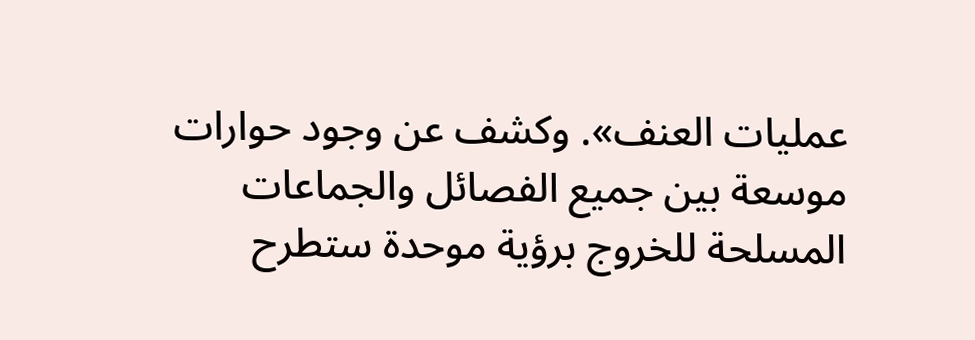عمليات العنف». وكشف عن وجود حوارات موسعة بين جميع الفصائل والجماعات المسلحة للخروج برؤية موحدة ستطرح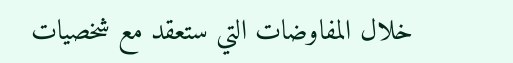خلال المفاوضات التي ستعقد مع شخصيات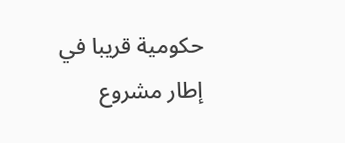حكومية قريبا في إطار مشروع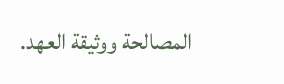المصالحة ووثيقة العهد.